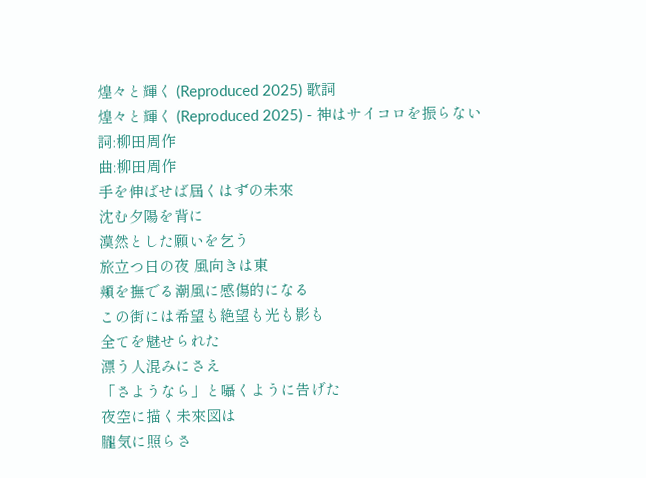煌々と輝く (Reproduced 2025) 歌詞
煌々と輝く (Reproduced 2025) - 神はサイコロを振らない
詞:柳田周作
曲:柳田周作
手を伸ばせば屆くはずの未來
沈む夕陽を背に
漠然とした願いを乞う
旅立つ日の夜 風向きは東
頬を撫でる潮風に感傷的になる
この街には希望も絶望も光も影も
全てを魅せられた
漂う人混みにさえ
「さようなら」と囁くように告げた
夜空に描く未來図は
朧気に照らさ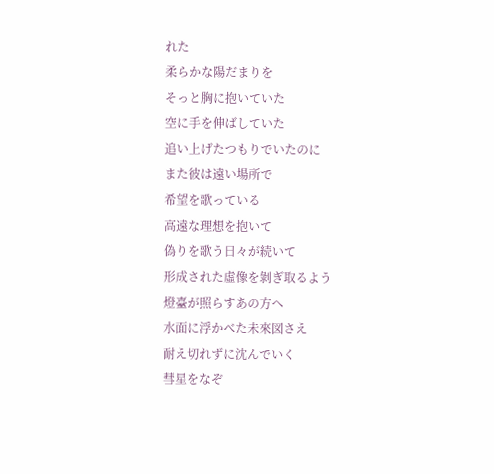れた
柔らかな陽だまりを
そっと胸に抱いていた
空に手を伸ばしていた
追い上げたつもりでいたのに
また彼は遠い場所で
希望を歌っている
高遠な理想を抱いて
偽りを歌う日々が続いて
形成された虛像を剝ぎ取るよう
燈臺が照らすあの方へ
水面に浮かべた未來図さえ
耐え切れずに沈んでいく
彗星をなぞ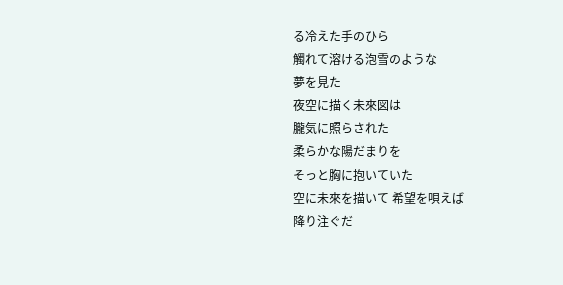る冷えた手のひら
觸れて溶ける泡雪のような
夢を見た
夜空に描く未來図は
朧気に照らされた
柔らかな陽だまりを
そっと胸に抱いていた
空に未來を描いて 希望を唄えば
降り注ぐだ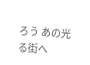ろう あの光る街へ